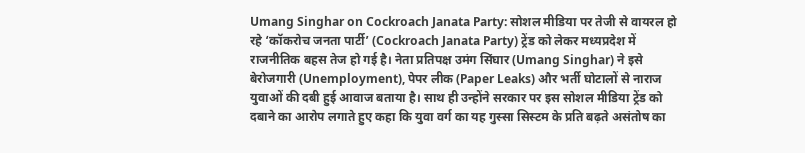Umang Singhar on Cockroach Janata Party: सोशल मीडिया पर तेजी से वायरल हो रहे ‘कॉकरोच जनता पार्टी’ (Cockroach Janata Party) ट्रेंड को लेकर मध्यप्रदेश में राजनीतिक बहस तेज हो गई है। नेता प्रतिपक्ष उमंग सिंघार (Umang Singhar) ने इसे बेरोजगारी (Unemployment), पेपर लीक (Paper Leaks) और भर्ती घोटालों से नाराज युवाओं की दबी हुई आवाज बताया है। साथ ही उन्होंने सरकार पर इस सोशल मीडिया ट्रेंड को दबाने का आरोप लगाते हुए कहा कि युवा वर्ग का यह गुस्सा सिस्टम के प्रति बढ़ते असंतोष का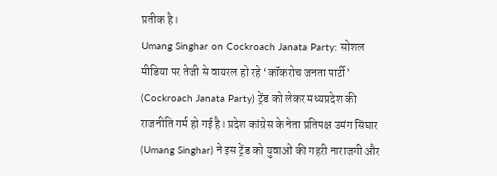प्रतीक है।
Umang Singhar on Cockroach Janata Party: सोशल मीडिया पर तेजी से वायरल हो रहे ‘कॉकरोच जनता पार्टी’ (Cockroach Janata Party) ट्रेंड को लेकर मध्यप्रदेश की राजनीति गर्म हो गई है। प्रदेश कांग्रेस के नेता प्रतिपक्ष उमंग सिंघार (Umang Singhar) ने इस ट्रेंड को युवाओं की गहरी नाराजगी और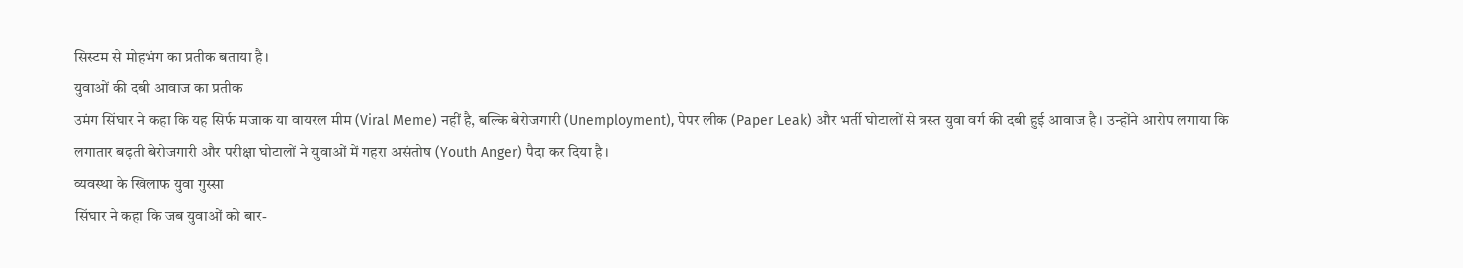सिस्टम से मोहभंग का प्रतीक बताया है।
युवाओं की दबी आवाज का प्रतीक
उमंग सिंघार ने कहा कि यह सिर्फ मजाक या वायरल मीम (Viral Meme) नहीं है, बल्कि बेरोजगारी (Unemployment), पेपर लीक (Paper Leak) और भर्ती घोटालों से त्रस्त युवा वर्ग की दबी हुई आवाज है। उन्होंने आरोप लगाया कि लगातार बढ़ती बेरोजगारी और परीक्षा घोटालों ने युवाओं में गहरा असंतोष (Youth Anger) पैदा कर दिया है।
व्यवस्था के खिलाफ युवा गुस्सा
सिंघार ने कहा कि जब युवाओं को बार-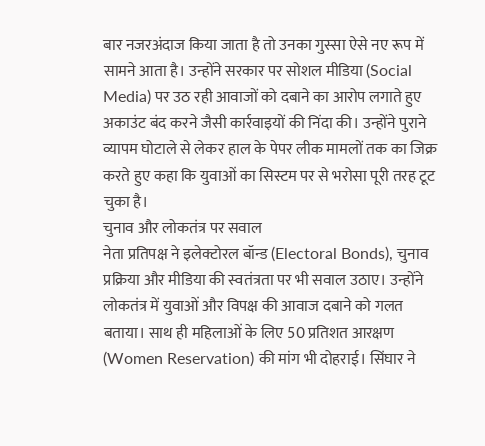बार नजरअंदाज किया जाता है तो उनका गुस्सा ऐसे नए रूप में सामने आता है। उन्होंने सरकार पर सोशल मीडिया (Social Media) पर उठ रही आवाजों को दबाने का आरोप लगाते हुए अकाउंट बंद करने जैसी कार्रवाइयों की निंदा की। उन्होंने पुराने व्यापम घोटाले से लेकर हाल के पेपर लीक मामलों तक का जिक्र करते हुए कहा कि युवाओं का सिस्टम पर से भरोसा पूरी तरह टूट चुका है।
चुनाव और लोकतंत्र पर सवाल
नेता प्रतिपक्ष ने इलेक्टोरल बॉन्ड (Electoral Bonds), चुनाव प्रक्रिया और मीडिया की स्वतंत्रता पर भी सवाल उठाए। उन्होंने लोकतंत्र में युवाओं और विपक्ष की आवाज दबाने को गलत बताया। साथ ही महिलाओं के लिए 50 प्रतिशत आरक्षण (Women Reservation) की मांग भी दोहराई। सिंघार ने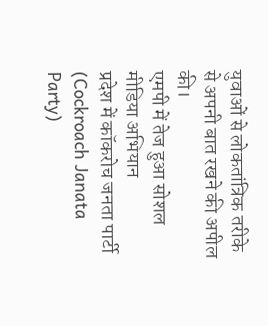युवाओं से लोकतांत्रिक तरीके से अपनी बात रखने की अपील की।
एमपी में तेज हुआ सोशल मीडिया अभियान
प्रदेश में कॉकरोच जनता पार्टी (Cockroach Janata Party)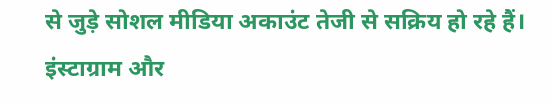से जुड़े सोशल मीडिया अकाउंट तेजी से सक्रिय हो रहे हैं। इंस्टाग्राम और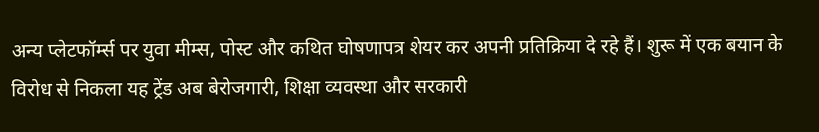अन्य प्लेटफॉर्म्स पर युवा मीम्स, पोस्ट और कथित घोषणापत्र शेयर कर अपनी प्रतिक्रिया दे रहे हैं। शुरू में एक बयान के विरोध से निकला यह ट्रेंड अब बेरोजगारी, शिक्षा व्यवस्था और सरकारी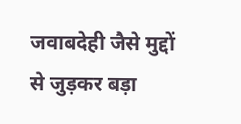जवाबदेही जैसे मुद्दों से जुड़कर बड़ा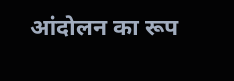आंदोलन का रूप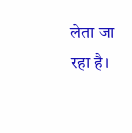लेता जा रहा है।